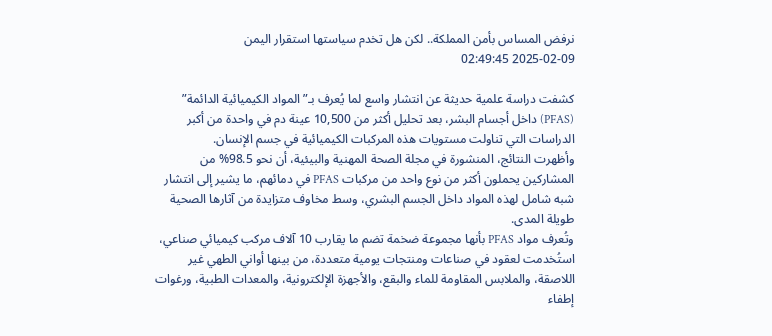نرفض المساس بأمن المملكة.. لكن هل تخدم سياستها استقرار اليمن
2025-02-09 02:49:45

كشفت دراسة علمية حديثة عن انتشار واسع لما يُعرف بـ”المواد الكيميائية الدائمة” (PFAS) داخل أجسام البشر، بعد تحليل أكثر من 10,500 عينة دم في واحدة من أكبر الدراسات التي تناولت مستويات هذه المركبات الكيميائية في جسم الإنسان.
وأظهرت النتائج، المنشورة في مجلة الصحة المهنية والبيئية، أن نحو 98.5% من المشاركين يحملون أكثر من نوع واحد من مركبات PFAS في دمائهم، ما يشير إلى انتشار شبه شامل لهذه المواد داخل الجسم البشري، وسط مخاوف متزايدة من آثارها الصحية طويلة المدى.
وتُعرف مواد PFAS بأنها مجموعة ضخمة تضم ما يقارب 10 آلاف مركب كيميائي صناعي، استُخدمت لعقود في صناعات ومنتجات يومية متعددة، من بينها أواني الطهي غير اللاصقة، والملابس المقاومة للماء والبقع، والأجهزة الإلكترونية، والمعدات الطبية، ورغوات إطفاء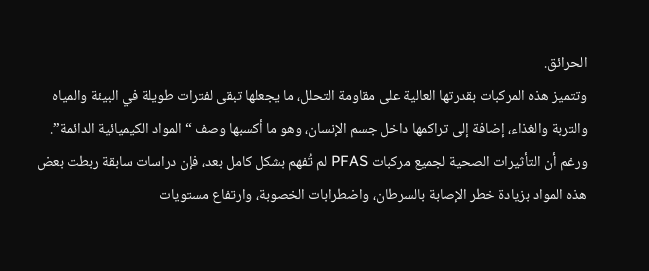الحرائق.
وتتميز هذه المركبات بقدرتها العالية على مقاومة التحلل، ما يجعلها تبقى لفترات طويلة في البيئة والمياه والتربة والغذاء، إضافة إلى تراكمها داخل جسم الإنسان، وهو ما أكسبها وصف “المواد الكيميائية الدائمة”.
ورغم أن التأثيرات الصحية لجميع مركبات PFAS لم تُفهم بشكل كامل بعد، فإن دراسات سابقة ربطت بعض هذه المواد بزيادة خطر الإصابة بالسرطان، واضطرابات الخصوبة، وارتفاع مستويات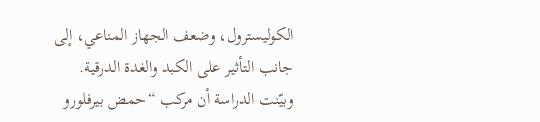الكوليسترول، وضعف الجهاز المناعي، إلى جانب التأثير على الكبد والغدة الدرقية.
وبيّنت الدراسة أن مركب “حمض بيرفلورو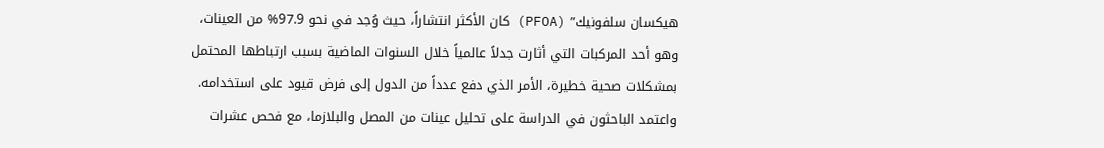هيكسان سلفونيك” (PFOA) كان الأكثر انتشاراً، حيث وُجد في نحو 97.9% من العينات، وهو أحد المركبات التي أثارت جدلاً عالمياً خلال السنوات الماضية بسبب ارتباطها المحتمل بمشكلات صحية خطيرة، الأمر الذي دفع عدداً من الدول إلى فرض قيود على استخدامه.
واعتمد الباحثون في الدراسة على تحليل عينات من المصل والبلازما، مع فحص عشرات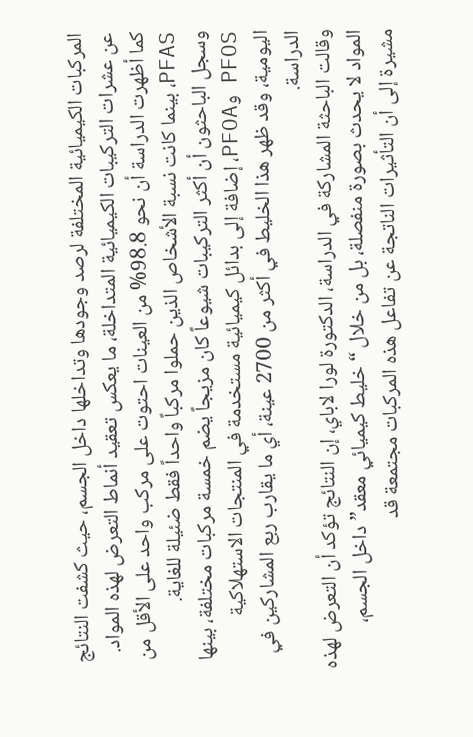المركبات الكيميائية المختلفة لرصد وجودها وتداخلها داخل الجسم، حيث كشفت النتائج عن عشرات التركيبات الكيميائية المتداخلة، ما يعكس تعقيد أنماط التعرض لهذه المواد.
كما أظهرت الدراسة أن نحو 98.8% من العينات احتوت على مركب واحد على الأقل من PFAS، بينما كانت نسبة الأشخاص الذين حملوا مركباً واحداً فقط ضئيلة للغاية.
وسجل الباحثون أن أكثر التركيبات شيوعاً كان مزيجاً يضم خمسة مركبات مختلفة، بينها PFOS وPFOA، إضافة إلى بدائل كيميائية مستخدمة في المنتجات الاستهلاكية اليومية، وقد ظهر هذا الخليط في أكثر من 2700 عينة، أي ما يقارب ربع المشاركين في الدراسة.
وقالت الباحثة المشاركة في الدراسة، الدكتورة لورا لاباي، إن النتائج تؤكد أن التعرض لهذه المواد لا يحدث بصورة منفصلة، بل من خلال “خليط كيميائي معقد” داخل الجسم، مشيرة إلى أن التأثيرات الناتجة عن تفاعل هذه المركبات مجتمعة قد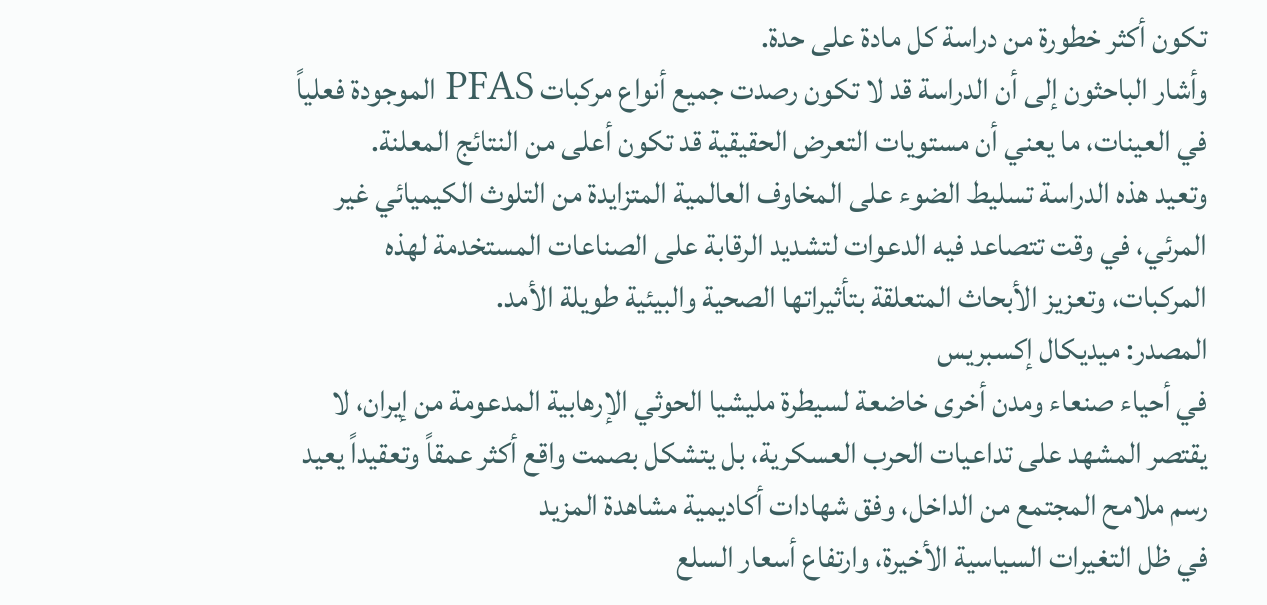تكون أكثر خطورة من دراسة كل مادة على حدة.
وأشار الباحثون إلى أن الدراسة قد لا تكون رصدت جميع أنواع مركبات PFAS الموجودة فعلياً في العينات، ما يعني أن مستويات التعرض الحقيقية قد تكون أعلى من النتائج المعلنة.
وتعيد هذه الدراسة تسليط الضوء على المخاوف العالمية المتزايدة من التلوث الكيميائي غير المرئي، في وقت تتصاعد فيه الدعوات لتشديد الرقابة على الصناعات المستخدمة لهذه المركبات، وتعزيز الأبحاث المتعلقة بتأثيراتها الصحية والبيئية طويلة الأمد.
المصدر: ميديكال إكسبريس
في أحياء صنعاء ومدن أخرى خاضعة لسيطرة مليشيا الحوثي الإرهابية المدعومة من إيران، لا يقتصر المشهد على تداعيات الحرب العسكرية، بل يتشكل بصمت واقع أكثر عمقاً وتعقيداً يعيد رسم ملامح المجتمع من الداخل، وفق شهادات أكاديمية مشاهدة المزيد
في ظل التغيرات السياسية الأخيرة، وارتفاع أسعار السلع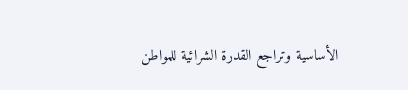الأساسية وتراجع القدرة الشرائية للمواطن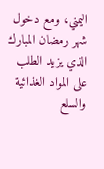اليمني، ومع دخول شهر رمضان المبارك الذي يزيد الطلب على المواد الغذائية والسلع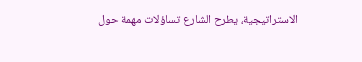الاستراتيجية، يطرح الشارع تساؤلات مهمة حول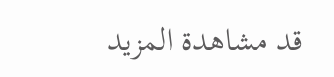قد مشاهدة المزيد